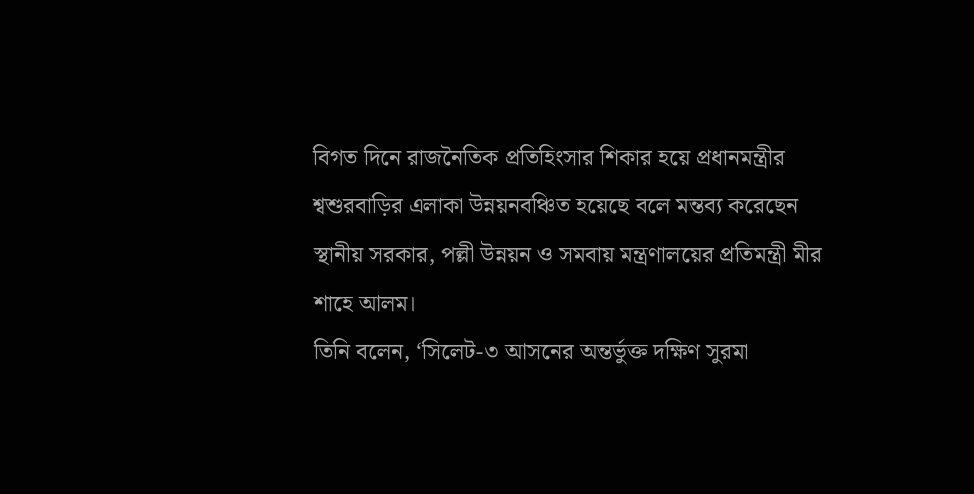বিগত দিনে রাজনৈতিক প্রতিহিংসার শিকার হয়ে প্রধানমন্ত্রীর শ্বশুরবাড়ির এলাকা উন্নয়নবঞ্চিত হয়েছে বলে মন্তব্য করেছেন স্থানীয় সরকার, পল্লী উন্নয়ন ও সমবায় মন্ত্রণালয়ের প্রতিমন্ত্রী মীর শাহে আলম।
তিনি বলেন, ‘সিলেট-৩ আসনের অন্তর্ভুক্ত দক্ষিণ সুরমা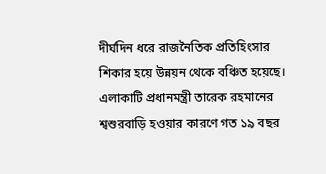দীর্ঘদিন ধরে রাজনৈতিক প্রতিহিংসার শিকার হয়ে উন্নয়ন থেকে বঞ্চিত হয়েছে। এলাকাটি প্রধানমন্ত্রী তারেক রহমানের শ্বশুরবাড়ি হওয়ার কারণে গত ১৯ বছর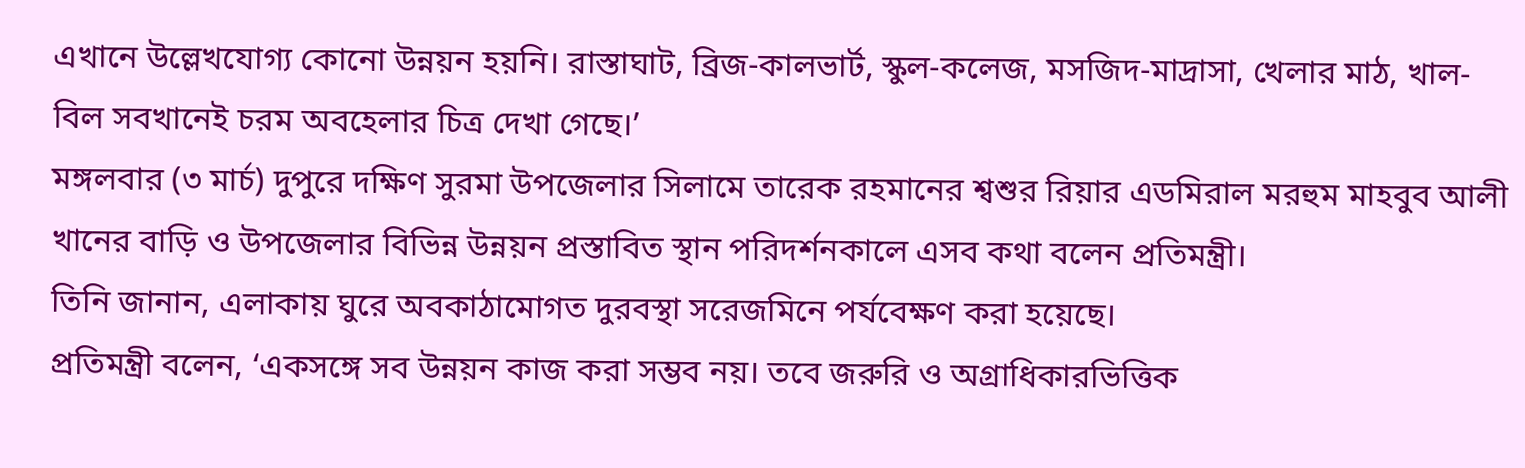এখানে উল্লেখযোগ্য কোনো উন্নয়ন হয়নি। রাস্তাঘাট, ব্রিজ-কালভার্ট, স্কুল-কলেজ, মসজিদ-মাদ্রাসা, খেলার মাঠ, খাল-বিল সবখানেই চরম অবহেলার চিত্র দেখা গেছে।’
মঙ্গলবার (৩ মার্চ) দুপুরে দক্ষিণ সুরমা উপজেলার সিলামে তারেক রহমানের শ্বশুর রিয়ার এডমিরাল মরহুম মাহবুব আলী খানের বাড়ি ও উপজেলার বিভিন্ন উন্নয়ন প্রস্তাবিত স্থান পরিদর্শনকালে এসব কথা বলেন প্রতিমন্ত্রী।
তিনি জানান, এলাকায় ঘুরে অবকাঠামোগত দুরবস্থা সরেজমিনে পর্যবেক্ষণ করা হয়েছে।
প্রতিমন্ত্রী বলেন, ‘একসঙ্গে সব উন্নয়ন কাজ করা সম্ভব নয়। তবে জরুরি ও অগ্রাধিকারভিত্তিক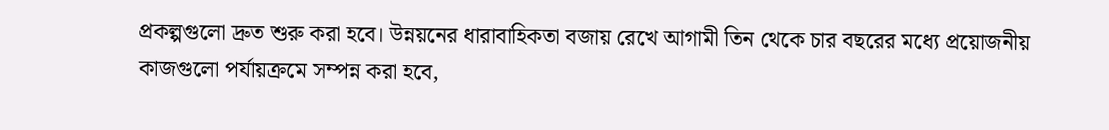প্রকল্পগুলো দ্রুত শুরু করা হবে। উন্নয়নের ধারাবাহিকতা বজায় রেখে আগামী তিন থেকে চার বছরের মধ্যে প্রয়োজনীয় কাজগুলো পর্যায়ক্রমে সম্পন্ন করা হবে,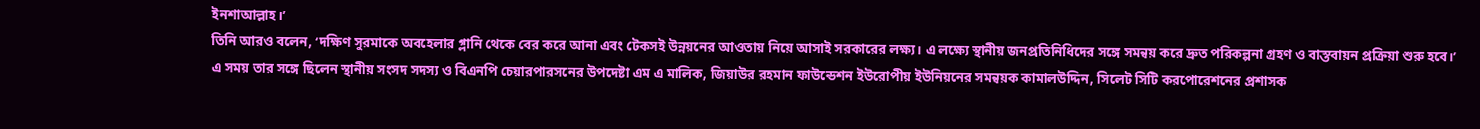ইনশাআল্লাহ।’
তিনি আরও বলেন, ‘দক্ষিণ সুরমাকে অবহেলার গ্লানি থেকে বের করে আনা এবং টেকসই উন্নয়নের আওতায় নিয়ে আসাই সরকারের লক্ষ্য। এ লক্ষ্যে স্থানীয় জনপ্রতিনিধিদের সঙ্গে সমন্বয় করে দ্রুত পরিকল্পনা গ্রহণ ও বাস্তবায়ন প্রক্রিয়া শুরু হবে।’
এ সময় তার সঙ্গে ছিলেন স্থানীয় সংসদ সদস্য ও বিএনপি চেয়ারপারসনের উপদেষ্টা এম এ মালিক, জিয়াউর রহমান ফাউন্ডেশন ইউরোপীয় ইউনিয়নের সমন্বয়ক কামালউদ্দিন, সিলেট সিটি করপোরেশনের প্রশাসক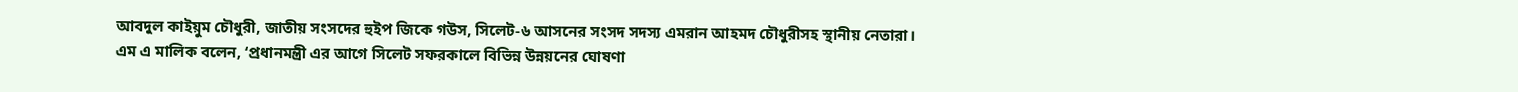আবদুল কাইয়ুম চৌধুরী, জাতীয় সংসদের হুইপ জিকে গউস, সিলেট-৬ আসনের সংসদ সদস্য এমরান আহমদ চৌধুরীসহ স্থানীয় নেতারা।
এম এ মালিক বলেন, ‘প্রধানমন্ত্রী এর আগে সিলেট সফরকালে বিভিন্ন উন্নয়নের ঘোষণা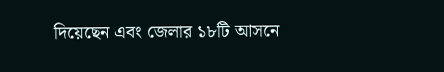দিয়েছেন এবং জেলার ১৮টি আসনে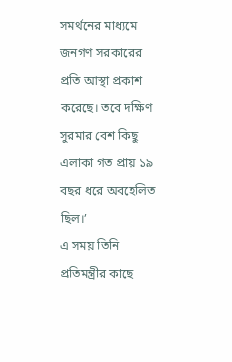সমর্থনের মাধ্যমে জনগণ সরকারের প্রতি আস্থা প্রকাশ করেছে। তবে দক্ষিণ সুরমার বেশ কিছু এলাকা গত প্রায় ১৯ বছর ধরে অবহেলিত ছিল।’
এ সময় তিনি প্রতিমন্ত্রীর কাছে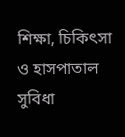শিক্ষা, চিকিৎসা ও হাসপাতাল সুবিধা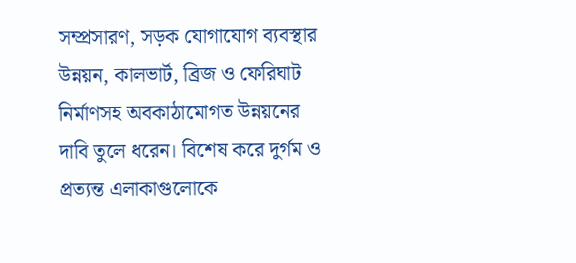সম্প্রসারণ, সড়ক যোগাযোগ ব্যবস্থার উন্নয়ন, কালভার্ট, ব্রিজ ও ফেরিঘাট নির্মাণসহ অবকাঠামোগত উন্নয়নের দাবি তুলে ধরেন। বিশেষ করে দুর্গম ও প্রত্যন্ত এলাকাগুলোকে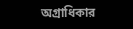অগ্রাধিকার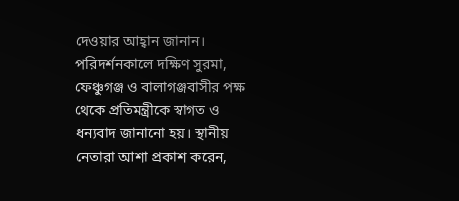দেওয়ার আহ্বান জানান।
পরিদর্শনকালে দক্ষিণ সুরমা, ফেঞ্চুগঞ্জ ও বালাগঞ্জবাসীর পক্ষ থেকে প্রতিমন্ত্রীকে স্বাগত ও ধন্যবাদ জানানো হয়। স্থানীয় নেতারা আশা প্রকাশ করেন,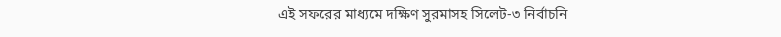এই সফরের মাধ্যমে দক্ষিণ সুরমাসহ সিলেট-৩ নির্বাচনি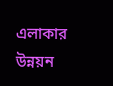এলাকার উন্নয়ন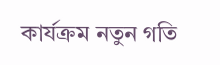কার্যক্রম নতুন গতি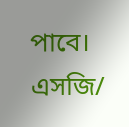পাবে।
এসজি/